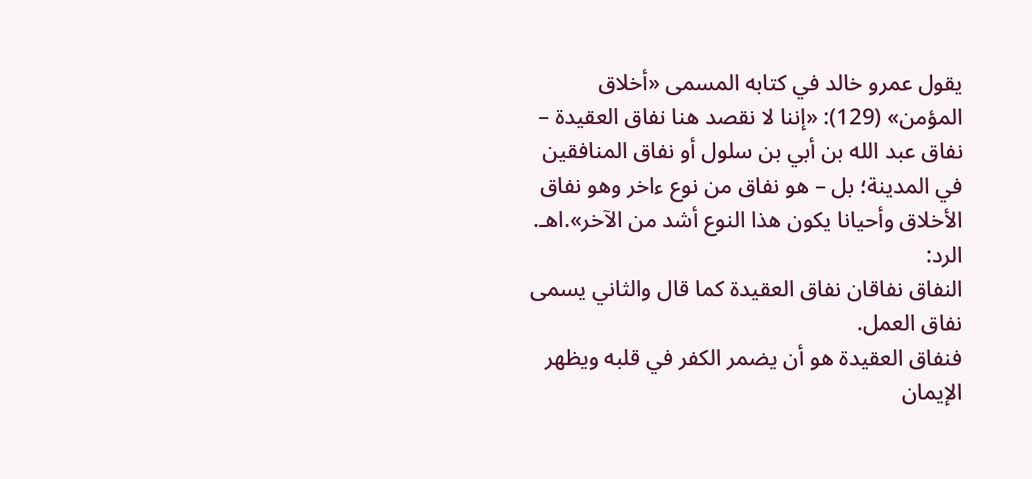يقول عمرو خالد في كتابه المسمى «أخلاق المؤمن» (129): «إننا لا نقصد هنا نفاق العقيدة – نفاق عبد الله بن أبي بن سلول أو نفاق المنافقين في المدينة؛ بل – هو نفاق من نوع ءاخر وهو نفاق الأخلاق وأحيانا يكون هذا النوع أشد من الآخر».اهـ.
الرد:
النفاق نفاقان نفاق العقيدة كما قال والثاني يسمى نفاق العمل.
فنفاق العقيدة هو أن يضمر الكفر في قلبه ويظهر الإيمان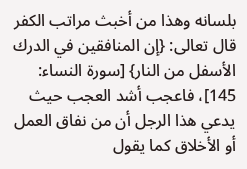بلسانه وهذا من أخبث مراتب الكفر قال تعالى: {إن المنافقين في الدرك الأسفل من النار} [سورة النساء: 145]، فاعجب أشد العجب حيث يدعي هذا الرجل أن من نفاق العمل أو الأخلاق كما يقول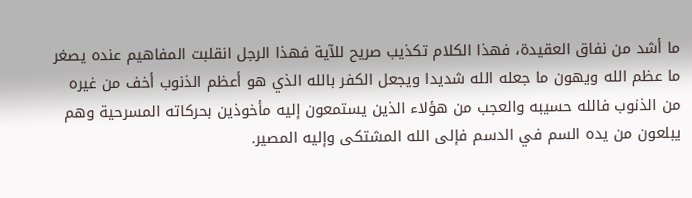ما أشد من نفاق العقيدة، فهذا الكلام تكذيب صريح للآية فهذا الرجل انقلبت المفاهيم عنده يصغر ما عظم الله ويهون ما جعله الله شديدا ويجعل الكفر بالله الذي هو أعظم الذنوب أخف من غيره من الذنوب فالله حسيبه والعجب من هؤلاء الذين يستمعون إليه مأخوذين بحركاته المسرحية وهم يبلعون من يده السم في الدسم فإلى الله المشتكى وإليه المصير.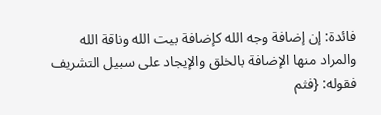فائدة: إن إضافة وجه الله كإضافة بيت الله وناقة الله والمراد منها الإضافة بالخلق والإيجاد على سبيل التشريف فقوله: {فثم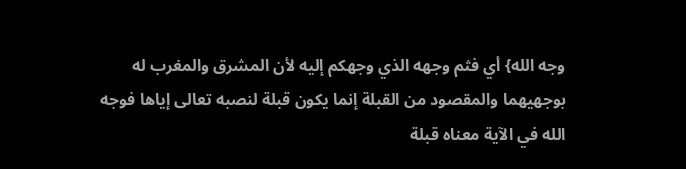وجه الله} أي فثم وجهه الذي وجهكم إليه لأن المشرق والمغرب له بوجهيهما والمقصود من القبلة إنما يكون قبلة لنصبه تعالى إياها فوجه الله في الآية معناه قبلة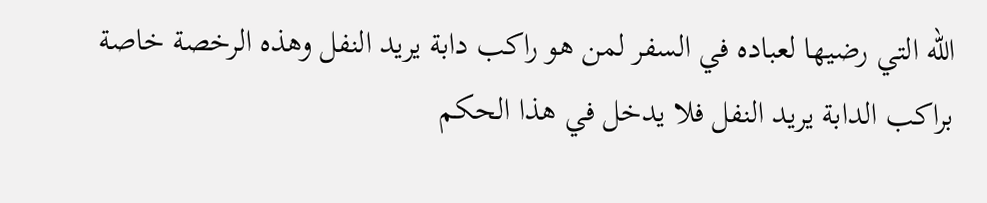الله التي رضيها لعباده في السفر لمن هو راكب دابة يريد النفل وهذه الرخصة خاصة براكب الدابة يريد النفل فلا يدخل في هذا الحكم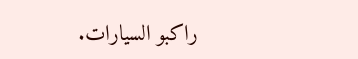راكبو السيارات.